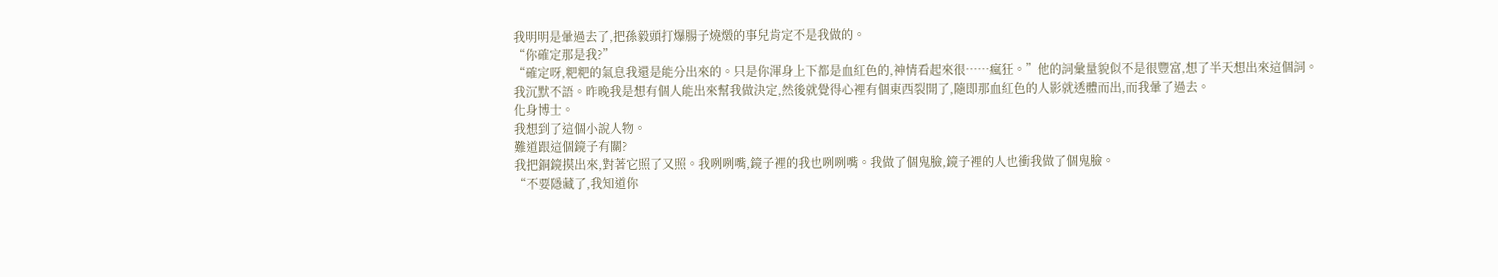我明明是暈過去了,把孫毅頭打爆腸子燒燬的事兒肯定不是我做的。
“你確定那是我?”
“確定呀,粑粑的氣息我還是能分出來的。只是你渾身上下都是血紅色的,神情看起來很……瘋狂。”他的詞彙量貌似不是很豐富,想了半天想出來這個詞。
我沉默不語。昨晚我是想有個人能出來幫我做決定,然後就覺得心裡有個東西裂開了,隨即那血紅色的人影就透體而出,而我暈了過去。
化身博士。
我想到了這個小說人物。
難道跟這個鏡子有關?
我把銅鏡摸出來,對著它照了又照。我咧咧嘴,鏡子裡的我也咧咧嘴。我做了個鬼臉,鏡子裡的人也衝我做了個鬼臉。
“不要隱藏了,我知道你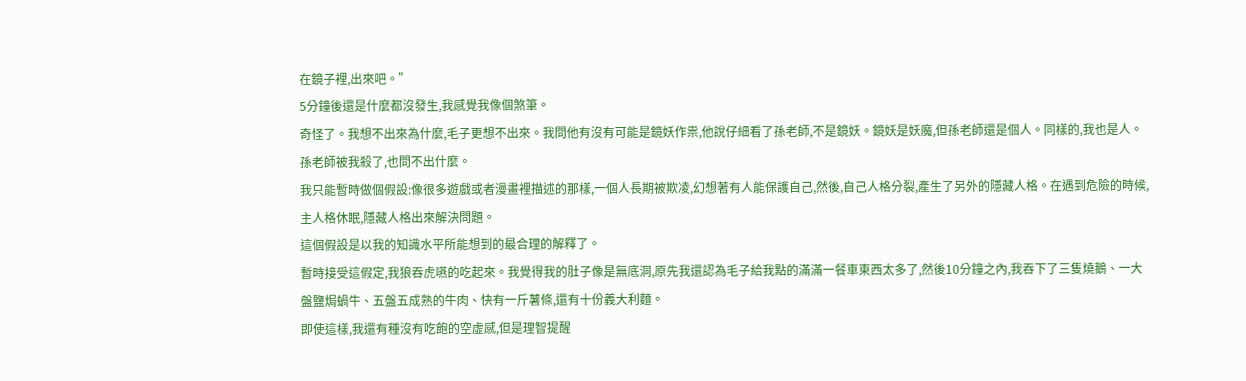在鏡子裡,出來吧。”
5分鐘後還是什麼都沒發生,我感覺我像個煞筆。
奇怪了。我想不出來為什麼,毛子更想不出來。我問他有沒有可能是鏡妖作祟,他說仔細看了孫老師,不是鏡妖。鏡妖是妖魔,但孫老師還是個人。同樣的,我也是人。
孫老師被我殺了,也問不出什麼。
我只能暫時做個假設:像很多遊戲或者漫畫裡描述的那樣,一個人長期被欺凌,幻想著有人能保護自己,然後,自己人格分裂,產生了另外的隱藏人格。在遇到危險的時候,主人格休眠,隱藏人格出來解決問題。
這個假設是以我的知識水平所能想到的最合理的解釋了。
暫時接受這假定,我狼吞虎嚥的吃起來。我覺得我的肚子像是無底洞,原先我還認為毛子給我點的滿滿一餐車東西太多了,然後10分鐘之內,我吞下了三隻燒鵝、一大盤鹽焗蝸牛、五盤五成熟的牛肉、快有一斤薯條,還有十份義大利麵。
即使這樣,我還有種沒有吃飽的空虛感,但是理智提醒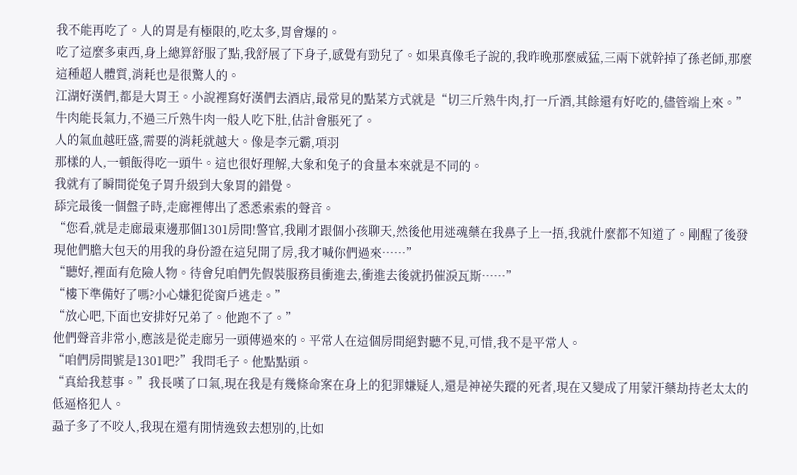我不能再吃了。人的胃是有極限的,吃太多,胃會爆的。
吃了這麼多東西,身上總算舒服了點,我舒展了下身子,感覺有勁兒了。如果真像毛子說的,我昨晚那麼威猛,三兩下就幹掉了孫老師,那麼這種超人體質,消耗也是很驚人的。
江湖好漢們,都是大胃王。小說裡寫好漢們去酒店,最常見的點菜方式就是“切三斤熟牛肉,打一斤酒,其餘還有好吃的,儘管端上來。”
牛肉能長氣力,不過三斤熟牛肉一般人吃下肚,估計會脹死了。
人的氣血越旺盛,需要的消耗就越大。像是李元霸,項羽
那樣的人,一頓飯得吃一頭牛。這也很好理解,大象和兔子的食量本來就是不同的。
我就有了瞬間從兔子胃升級到大象胃的錯覺。
舔完最後一個盤子時,走廊裡傳出了悉悉索索的聲音。
“您看,就是走廊最東邊那個1301房間!警官,我剛才跟個小孩聊天,然後他用迷魂藥在我鼻子上一捂,我就什麼都不知道了。剛醒了後發現他們膽大包天的用我的身份證在這兒開了房,我才喊你們過來……”
“聽好,裡面有危險人物。待會兒咱們先假裝服務員衝進去,衝進去後就扔催淚瓦斯……”
“樓下準備好了嗎?小心嫌犯從窗戶逃走。”
“放心吧,下面也安排好兄弟了。他跑不了。”
他們聲音非常小,應該是從走廊另一頭傳過來的。平常人在這個房間絕對聽不見,可惜,我不是平常人。
“咱們房間號是1301吧?”我問毛子。他點點頭。
“真給我惹事。”我長嘆了口氣,現在我是有幾條命案在身上的犯罪嫌疑人,還是神祕失蹤的死者,現在又變成了用蒙汗藥劫持老太太的低逼格犯人。
蝨子多了不咬人,我現在還有閒情逸致去想別的,比如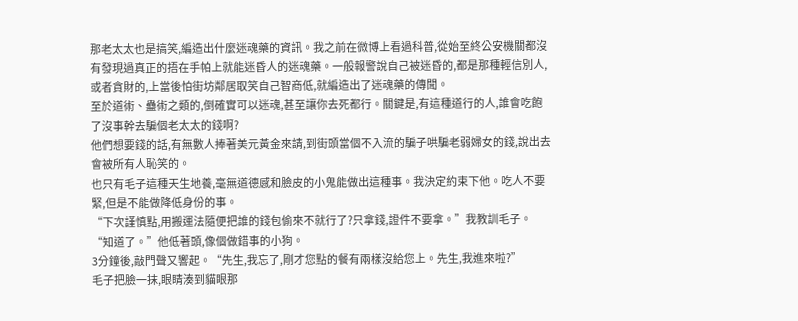那老太太也是搞笑,編造出什麼迷魂藥的資訊。我之前在微博上看過科普,從始至終公安機關都沒有發現過真正的捂在手帕上就能迷昏人的迷魂藥。一般報警說自己被迷昏的,都是那種輕信別人,或者貪財的,上當後怕街坊鄰居取笑自己智商低,就編造出了迷魂藥的傳聞。
至於道術、蠱術之類的,倒確實可以迷魂,甚至讓你去死都行。關鍵是,有這種道行的人,誰會吃飽了沒事幹去騙個老太太的錢啊?
他們想要錢的話,有無數人捧著美元黃金來請,到街頭當個不入流的騙子哄騙老弱婦女的錢,說出去會被所有人恥笑的。
也只有毛子這種天生地養,毫無道德感和臉皮的小鬼能做出這種事。我決定約束下他。吃人不要緊,但是不能做降低身份的事。
“下次謹慎點,用搬運法隨便把誰的錢包偷來不就行了?只拿錢,證件不要拿。”我教訓毛子。
“知道了。”他低著頭,像個做錯事的小狗。
3分鐘後,敲門聲又響起。“先生,我忘了,剛才您點的餐有兩樣沒給您上。先生,我進來啦?”
毛子把臉一抹,眼睛湊到貓眼那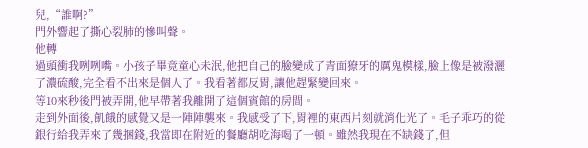兒,“誰啊?”
門外響起了撕心裂肺的慘叫聲。
他轉
過頭衝我咧咧嘴。小孩子畢竟童心未泯,他把自己的臉變成了青面獠牙的厲鬼模樣,臉上像是被潑灑了濃硫酸,完全看不出來是個人了。我看著都反胃,讓他趕緊變回來。
等10來秒後門被弄開,他早帶著我離開了這個賓館的房間。
走到外面後,飢餓的感覺又是一陣陣襲來。我感受了下,胃裡的東西片刻就消化光了。毛子乖巧的從銀行給我弄來了幾捆錢,我當即在附近的餐廳胡吃海喝了一頓。雖然我現在不缺錢了,但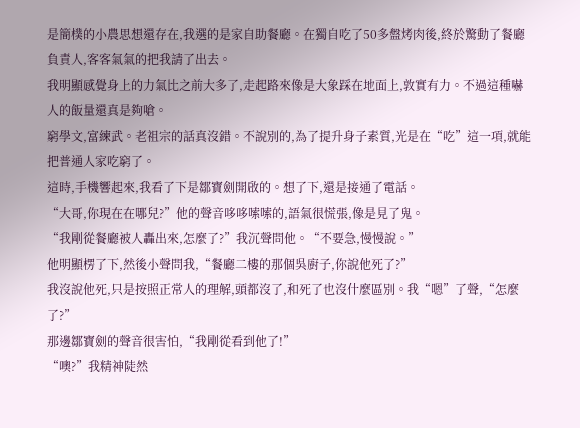是簡樸的小農思想還存在,我選的是家自助餐廳。在獨自吃了50多盤烤肉後,終於驚動了餐廳負責人,客客氣氣的把我請了出去。
我明顯感覺身上的力氣比之前大多了,走起路來像是大象踩在地面上,敦實有力。不過這種嚇人的飯量還真是夠嗆。
窮學文,富練武。老祖宗的話真沒錯。不說別的,為了提升身子素質,光是在“吃”這一項,就能把普通人家吃窮了。
這時,手機響起來,我看了下是鄒寶劍開啟的。想了下,還是接通了電話。
“大哥,你現在在哪兒?”他的聲音哆哆嗦嗦的,語氣很慌張,像是見了鬼。
“我剛從餐廳被人轟出來,怎麼了?”我沉聲問他。“不要急,慢慢說。”
他明顯楞了下,然後小聲問我,“餐廳二樓的那個吳廚子,你說他死了?”
我沒說他死,只是按照正常人的理解,頭都沒了,和死了也沒什麼區別。我“嗯”了聲,“怎麼了?”
那邊鄒寶劍的聲音很害怕,“我剛從看到他了!”
“噢?”我精神陡然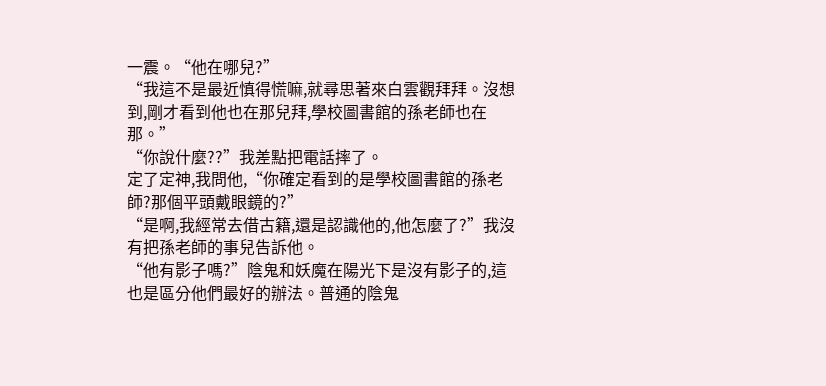一震。“他在哪兒?”
“我這不是最近慎得慌嘛,就尋思著來白雲觀拜拜。沒想到,剛才看到他也在那兒拜,學校圖書館的孫老師也在那。”
“你說什麼??”我差點把電話摔了。
定了定神,我問他,“你確定看到的是學校圖書館的孫老師?那個平頭戴眼鏡的?”
“是啊,我經常去借古籍,還是認識他的,他怎麼了?”我沒有把孫老師的事兒告訴他。
“他有影子嗎?”陰鬼和妖魔在陽光下是沒有影子的,這也是區分他們最好的辦法。普通的陰鬼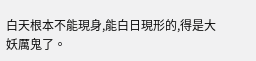白天根本不能現身,能白日現形的,得是大妖厲鬼了。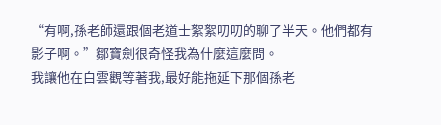“有啊,孫老師還跟個老道士絮絮叨叨的聊了半天。他們都有影子啊。”鄒寶劍很奇怪我為什麼這麼問。
我讓他在白雲觀等著我,最好能拖延下那個孫老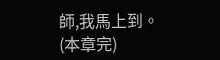師,我馬上到。
(本章完)